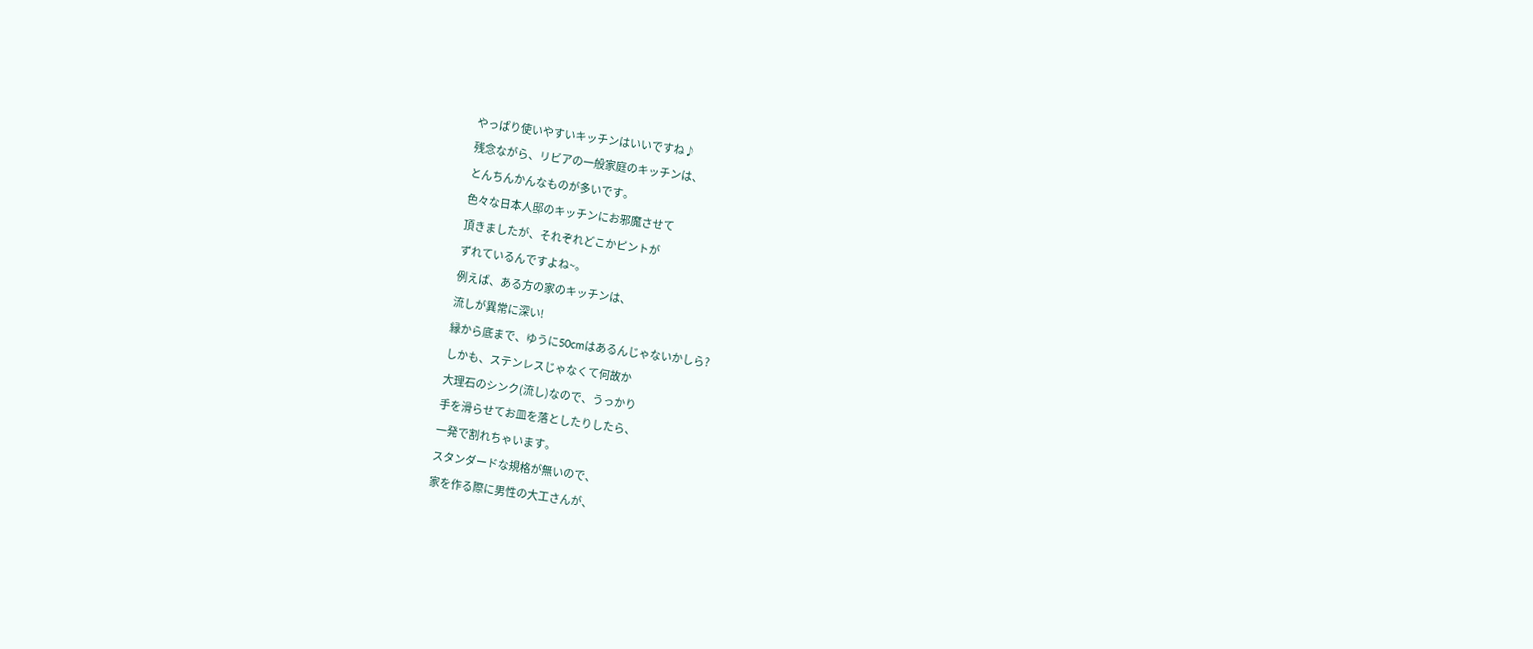やっぱり使いやすいキッチンはいいですね♪
残念ながら、リビアの一般家庭のキッチンは、
とんちんかんなものが多いです。
色々な日本人邸のキッチンにお邪魔させて
頂きましたが、それぞれどこかピントが
ずれているんですよね~。
例えば、ある方の家のキッチンは、
流しが異常に深い!
縁から底まで、ゆうに50cmはあるんじゃないかしら?
しかも、ステンレスじゃなくて何故か
大理石のシンク(流し)なので、うっかり
手を滑らせてお皿を落としたりしたら、
一発で割れちゃいます。
スタンダードな規格が無いので、
家を作る際に男性の大工さんが、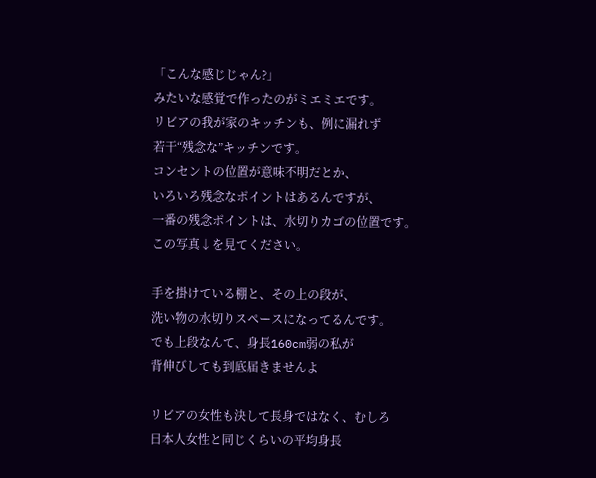「こんな感じじゃん?」
みたいな感覚で作ったのがミエミエです。
リビアの我が家のキッチンも、例に漏れず
若干“残念な”キッチンです。
コンセントの位置が意味不明だとか、
いろいろ残念なポイントはあるんですが、
一番の残念ポイントは、水切りカゴの位置です。
この写真↓を見てください。

手を掛けている棚と、その上の段が、
洗い物の水切りスペースになってるんです。
でも上段なんて、身長160cm弱の私が
背伸びしても到底届きませんよ

リビアの女性も決して長身ではなく、むしろ
日本人女性と同じくらいの平均身長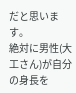だと思います。
絶対に男性(大工さん)が自分の身長を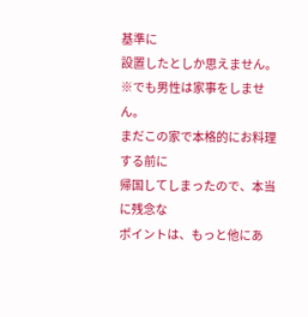基準に
設置したとしか思えません。
※でも男性は家事をしません。
まだこの家で本格的にお料理する前に
帰国してしまったので、本当に残念な
ポイントは、もっと他にあ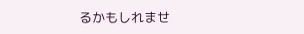るかもしれませ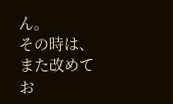ん。
その時は、また改めてお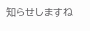知らせしますね